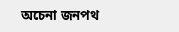অচেনা জনপথ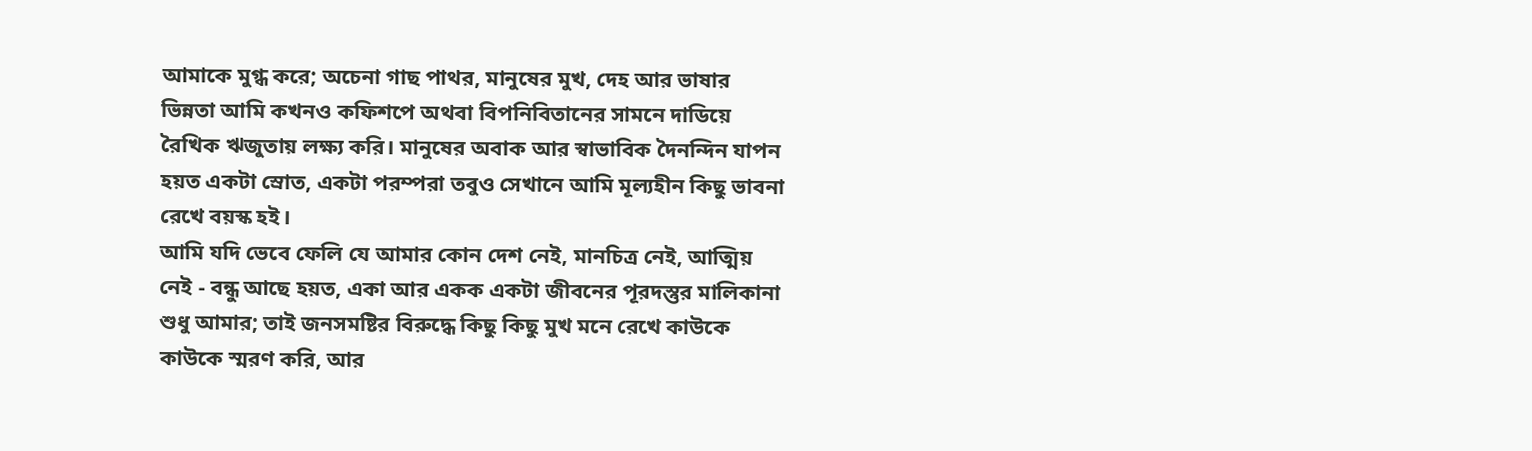আমাকে মুগ্ধ করে; অচেনা গাছ পাথর, মানুষের মুখ, দেহ আর ভাষার ভিন্নতা আমি কখনও কফিশপে অথবা বিপনিবিতানের সামনে দাডিয়ে রৈখিক ঋজুতায় লক্ষ্য করি। মানুষের অবাক আর স্বাভাবিক দৈনন্দিন যাপন হয়ত একটা স্রোত, একটা পরম্পরা তবুও সেখানে আমি মূল্যহীন কিছু ভাবনা রেখে বয়স্ক হই।
আমি যদি ভেবে ফেলি যে আমার কোন দেশ নেই, মানচিত্র নেই, আত্মিয় নেই - বন্ধু আছে হয়ত, একা আর একক একটা জীবনের পূরদস্তুর মালিকানা শুধু আমার; তাই জনসমষ্টির বিরুদ্ধে কিছু কিছু মুখ মনে রেখে কাউকে কাউকে স্মরণ করি, আর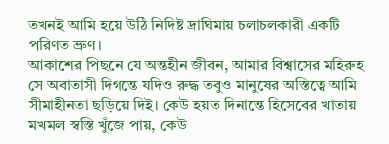তখনই আমি হয়ে উঠি নিদিষ্ট দ্রাঘিমায় চলাচলকারী একটি পরিণত ভ্রুণ।
আকাশের পিছনে যে অন্তহীন জীবন, আমার বিশ্বাসের মহিরুহ সে অবাতাসী দিগন্তে যদিও রুদ্ধ তবুও মানুষের অস্তিত্বে আমি সীমাহীনতা ছড়িয়ে দিই। কেউ হয়ত দিনান্তে হিসেবের খাতায় মখমল স্বস্তি খুঁজে পায়, কেউ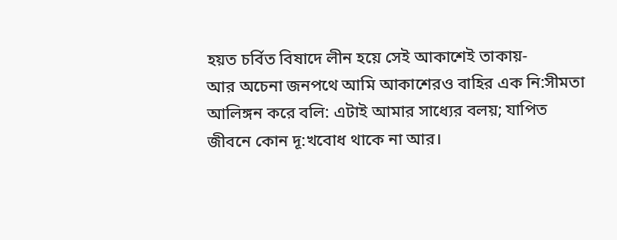হয়ত চর্বিত বিষাদে লীন হয়ে সেই আকাশেই তাকায়-
আর অচেনা জনপথে আমি আকাশেরও বাহির এক নি:সীমতা আলিঙ্গন করে বলি: এটাই আমার সাধ্যের বলয়; যাপিত জীবনে কোন দূ:খবোধ থাকে না আর।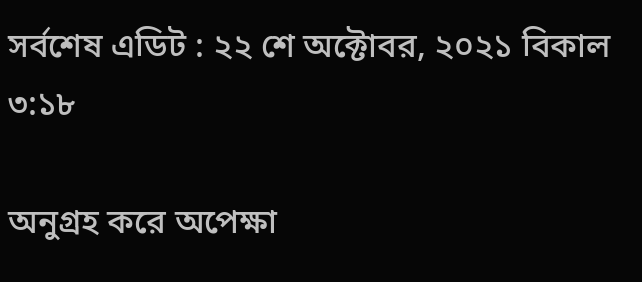সর্বশেষ এডিট : ২২ শে অক্টোবর, ২০২১ বিকাল ৩:১৮

অনুগ্রহ করে অপেক্ষা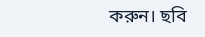করুন। ছবি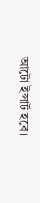আটো ইন্সার্ট হবে।